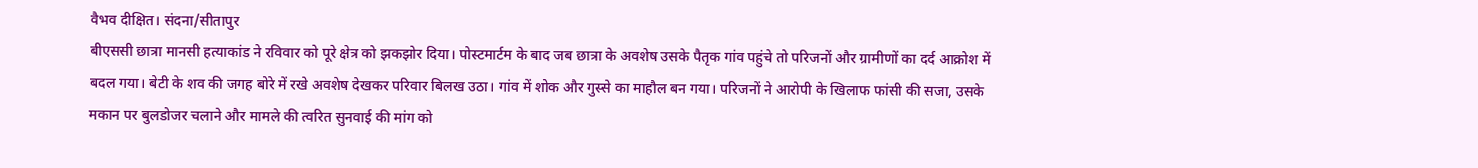वैभव दीक्षित। संदना/सीतापुर
बीएससी छात्रा मानसी हत्याकांड ने रविवार को पूरे क्षेत्र को झकझोर दिया। पोस्टमार्टम के बाद जब छात्रा के अवशेष उसके पैतृक गांव पहुंचे तो परिजनों और ग्रामीणों का दर्द आक्रोश में बदल गया। बेटी के शव की जगह बोरे में रखे अवशेष देखकर परिवार बिलख उठा। गांव में शोक और गुस्से का माहौल बन गया। परिजनों ने आरोपी के खिलाफ फांसी की सजा, उसके मकान पर बुलडोजर चलाने और मामले की त्वरित सुनवाई की मांग को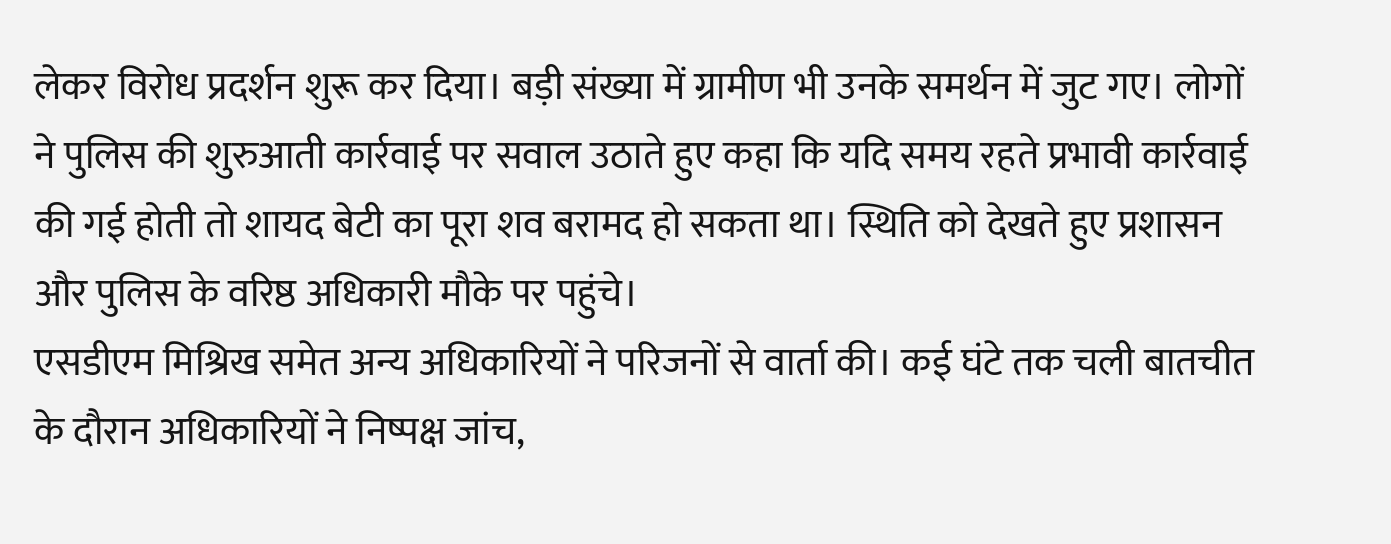लेकर विरोध प्रदर्शन शुरू कर दिया। बड़ी संख्या में ग्रामीण भी उनके समर्थन में जुट गए। लोगों ने पुलिस की शुरुआती कार्रवाई पर सवाल उठाते हुए कहा कि यदि समय रहते प्रभावी कार्रवाई की गई होती तो शायद बेटी का पूरा शव बरामद हो सकता था। स्थिति को देखते हुए प्रशासन और पुलिस के वरिष्ठ अधिकारी मौके पर पहुंचे।
एसडीएम मिश्रिख समेत अन्य अधिकारियों ने परिजनों से वार्ता की। कई घंटे तक चली बातचीत के दौरान अधिकारियों ने निष्पक्ष जांच,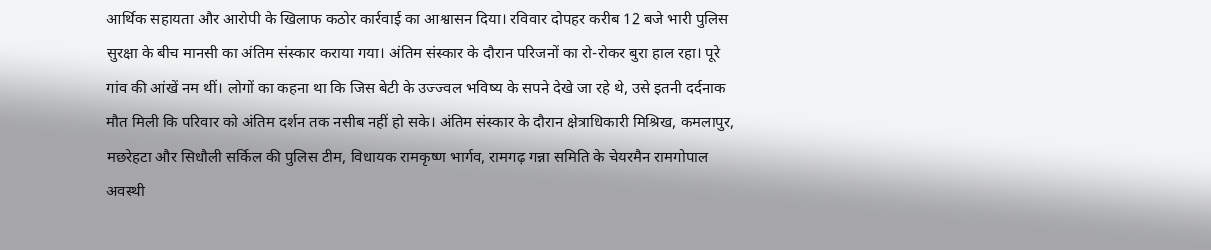आर्थिक सहायता और आरोपी के खिलाफ कठोर कार्रवाई का आश्वासन दिया। रविवार दोपहर करीब 12 बजे भारी पुलिस सुरक्षा के बीच मानसी का अंतिम संस्कार कराया गया। अंतिम संस्कार के दौरान परिजनों का रो-रोकर बुरा हाल रहा। पूरे गांव की आंखें नम थीं। लोगों का कहना था कि जिस बेटी के उज्ज्वल भविष्य के सपने देखे जा रहे थे, उसे इतनी दर्दनाक मौत मिली कि परिवार को अंतिम दर्शन तक नसीब नहीं हो सके। अंतिम संस्कार के दौरान क्षेत्राधिकारी मिश्रिख, कमलापुर, मछरेहटा और सिधौली सर्किल की पुलिस टीम, विधायक रामकृष्ण भार्गव, रामगढ़ गन्ना समिति के चेयरमैन रामगोपाल अवस्थी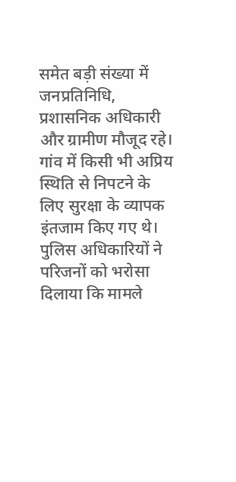समेत बड़ी संख्या में जनप्रतिनिधि, प्रशासनिक अधिकारी और ग्रामीण मौजूद रहे। गांव में किसी भी अप्रिय स्थिति से निपटने के लिए सुरक्षा के व्यापक इंतजाम किए गए थे। पुलिस अधिकारियों ने परिजनों को भरोसा दिलाया कि मामले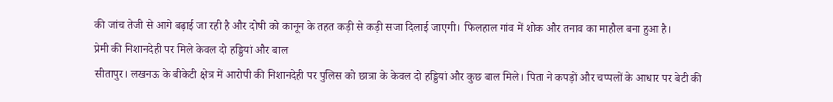की जांच तेजी से आगे बढ़ाई जा रही है और दोषी को कानून के तहत कड़ी से कड़ी सजा दिलाई जाएगी। फिलहाल गांव में शोक और तनाव का माहौल बना हुआ है।
प्रेमी की निशानदेही पर मिले केवल दो हड्डियां और बाल
सीतापुर। लखनऊ के बीकेटी क्षेत्र में आरोपी की निशानदेही पर पुलिस को छात्रा के केवल दो हड्डियां और कुछ बाल मिले। पिता ने कपड़ों और चप्पलों के आधार पर बेटी की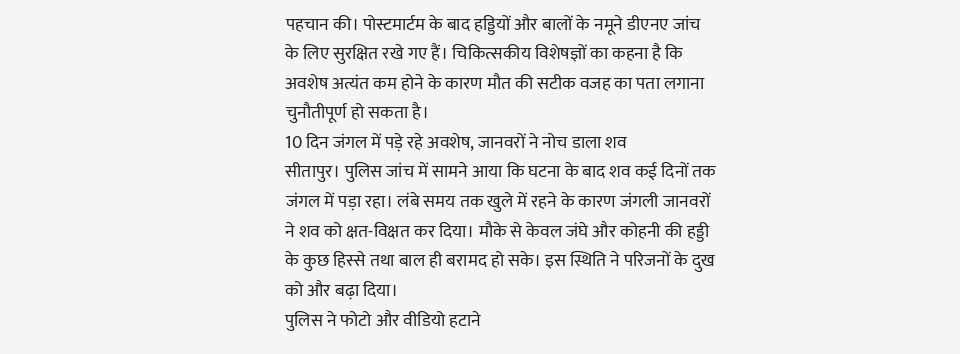पहचान की। पोस्टमार्टम के बाद हड्डियों और बालों के नमूने डीएनए जांच के लिए सुरक्षित रखे गए हैं। चिकित्सकीय विशेषज्ञों का कहना है कि अवशेष अत्यंत कम होने के कारण मौत की सटीक वजह का पता लगाना चुनौतीपूर्ण हो सकता है।
10 दिन जंगल में पड़े रहे अवशेष, जानवरों ने नोच डाला शव
सीतापुर। पुलिस जांच में सामने आया कि घटना के बाद शव कई दिनों तक जंगल में पड़ा रहा। लंबे समय तक खुले में रहने के कारण जंगली जानवरों ने शव को क्षत-विक्षत कर दिया। मौके से केवल जंघे और कोहनी की हड्डी के कुछ हिस्से तथा बाल ही बरामद हो सके। इस स्थिति ने परिजनों के दुख को और बढ़ा दिया।
पुलिस ने फोटो और वीडियो हटाने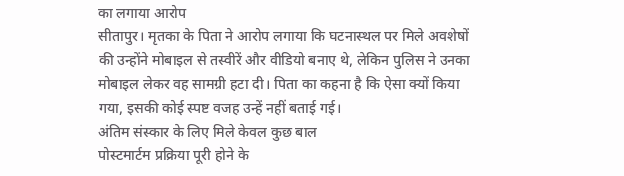का लगाया आरोप
सीतापुर। मृतका के पिता ने आरोप लगाया कि घटनास्थल पर मिले अवशेषों की उन्होंने मोबाइल से तस्वीरें और वीडियो बनाए थे, लेकिन पुलिस ने उनका मोबाइल लेकर वह सामग्री हटा दी। पिता का कहना है कि ऐसा क्यों किया गया, इसकी कोई स्पष्ट वजह उन्हें नहीं बताई गई।
अंतिम संस्कार के लिए मिले केवल कुछ बाल
पोस्टमार्टम प्रक्रिया पूरी होने के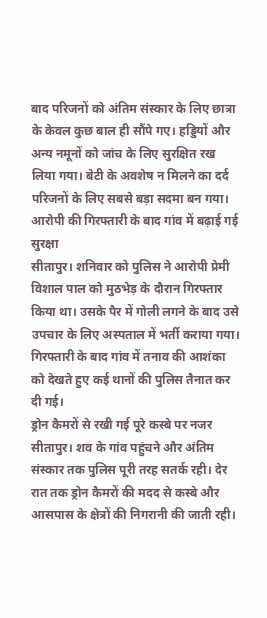बाद परिजनों को अंतिम संस्कार के लिए छात्रा के केवल कुछ बाल ही सौंपे गए। हड्डियों और अन्य नमूनों को जांच के लिए सुरक्षित रख लिया गया। बेटी के अवशेष न मिलने का दर्द परिजनों के लिए सबसे बड़ा सदमा बन गया।
आरोपी की गिरफ्तारी के बाद गांव में बढ़ाई गई सुरक्षा
सीतापुर। शनिवार को पुलिस ने आरोपी प्रेमी विशाल पाल को मुठभेड़ के दौरान गिरफ्तार किया था। उसके पैर में गोली लगने के बाद उसे उपचार के लिए अस्पताल में भर्ती कराया गया। गिरफ्तारी के बाद गांव में तनाव की आशंका को देखते हुए कई थानों की पुलिस तैनात कर दी गई।
ड्रोन कैमरों से रखी गई पूरे कस्बे पर नजर
सीतापुर। शव के गांव पहुंचने और अंतिम संस्कार तक पुलिस पूरी तरह सतर्क रही। देर रात तक ड्रोन कैमरों की मदद से कस्बे और आसपास के क्षेत्रों की निगरानी की जाती रही।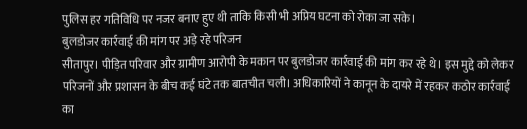पुलिस हर गतिविधि पर नजर बनाए हुए थी ताकि किसी भी अप्रिय घटना को रोका जा सके।
बुलडोजर कार्रवाई की मांग पर अड़े रहे परिजन
सीतापुर। पीड़ित परिवार और ग्रामीण आरोपी के मकान पर बुलडोजर कार्रवाई की मांग कर रहे थे। इस मुद्दे को लेकर परिजनों और प्रशासन के बीच कई घंटे तक बातचीत चली। अधिकारियों ने कानून के दायरे में रहकर कठोर कार्रवाई का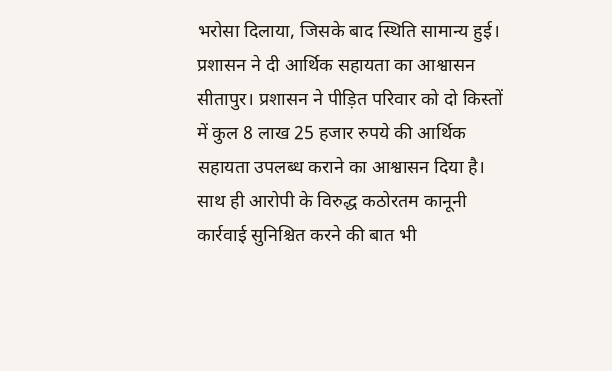भरोसा दिलाया, जिसके बाद स्थिति सामान्य हुई।
प्रशासन ने दी आर्थिक सहायता का आश्वासन
सीतापुर। प्रशासन ने पीड़ित परिवार को दो किस्तों में कुल 8 लाख 25 हजार रुपये की आर्थिक सहायता उपलब्ध कराने का आश्वासन दिया है। साथ ही आरोपी के विरुद्ध कठोरतम कानूनी कार्रवाई सुनिश्चित करने की बात भी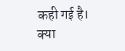कही गई है।
क्या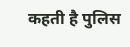कहती है पुलिस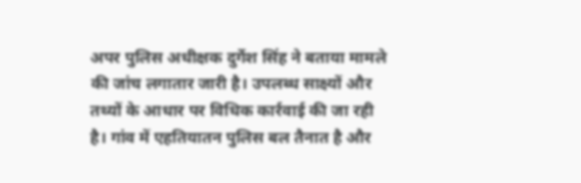अपर पुलिस अधीक्षक दुर्गेश सिंह ने बताया मामले की जांच लगातार जारी है। उपलब्ध साक्ष्यों और तथ्यों के आधार पर विधिक कार्रवाई की जा रही है। गांव में एहतियातन पुलिस बल तैनात है और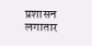प्रशासन लगातार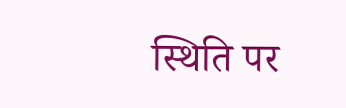स्थिति पर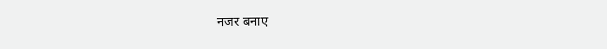नजर बनाए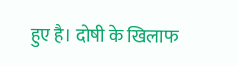हुए है। दोषी के खिलाफ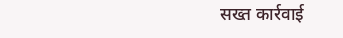सख्त कार्रवाई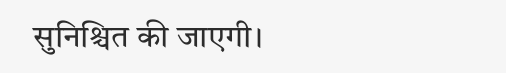सुनिश्चित की जाएगी।